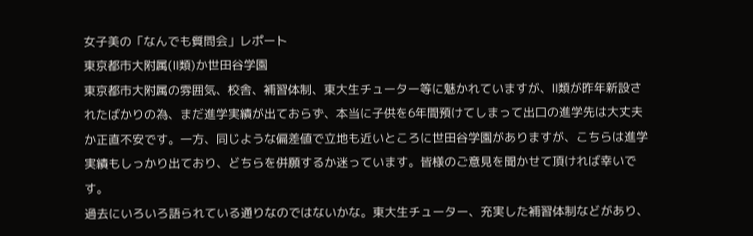女子美の「なんでも質問会」レポート
東京都市大附属(Ⅱ類)か世田谷学園
東京都市大附属の雰囲気、校舎、補習体制、東大生チューター等に魅かれていますが、Ⅱ類が昨年新設されたばかりの為、まだ進学実績が出ておらず、本当に子供を6年間預けてしまって出口の進学先は大丈夫か正直不安です。一方、同じような偏差値で立地も近いところに世田谷学園がありますが、こちらは進学実績もしっかり出ており、どちらを併願するか迷っています。皆様のご意見を聞かせて頂ければ幸いです。
過去にいろいろ語られている通りなのではないかな。東大生チューター、充実した補習体制などがあり、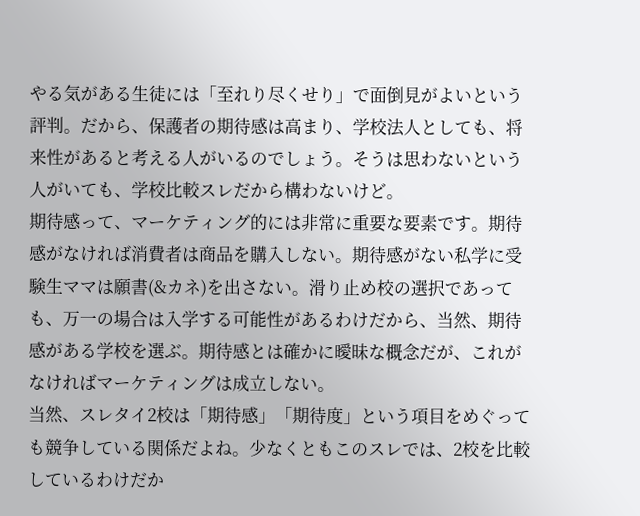やる気がある生徒には「至れり尽くせり」で面倒見がよいという評判。だから、保護者の期待感は高まり、学校法人としても、将来性があると考える人がいるのでしょう。そうは思わないという人がいても、学校比較スレだから構わないけど。
期待感って、マーケティング的には非常に重要な要素です。期待感がなければ消費者は商品を購入しない。期待感がない私学に受験生ママは願書(&カネ)を出さない。滑り止め校の選択であっても、万一の場合は入学する可能性があるわけだから、当然、期待感がある学校を選ぶ。期待感とは確かに曖昧な概念だが、これがなければマーケティングは成立しない。
当然、スレタイ2校は「期待感」「期待度」という項目をめぐっても競争している関係だよね。少なくともこのスレでは、2校を比較しているわけだか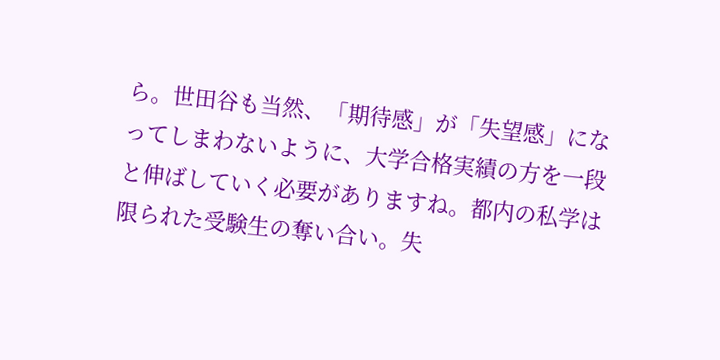ら。世田谷も当然、「期待感」が「失望感」になってしまわないように、大学合格実績の方を一段と伸ばしていく必要がありますね。都内の私学は限られた受験生の奪い合い。失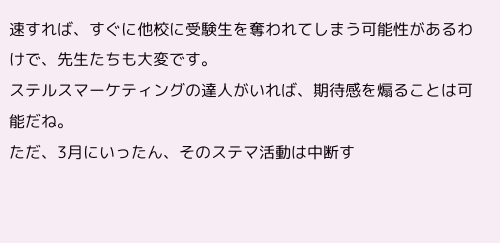速すれば、すぐに他校に受験生を奪われてしまう可能性があるわけで、先生たちも大変です。
ステルスマーケティングの達人がいれば、期待感を煽ることは可能だね。
ただ、3月にいったん、そのステマ活動は中断す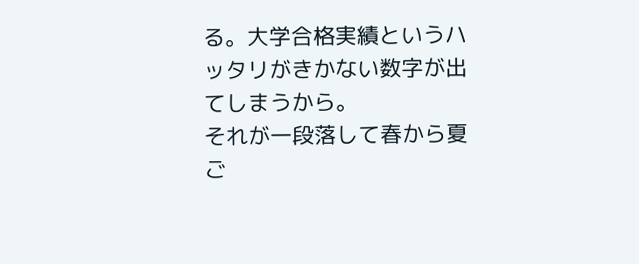る。大学合格実績というハッタリがきかない数字が出てしまうから。
それが一段落して春から夏ご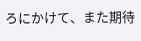ろにかけて、また期待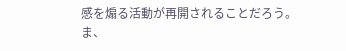感を煽る活動が再開されることだろう。
ま、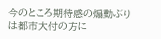今のところ期待感の煽動ぶりは都市大付の方に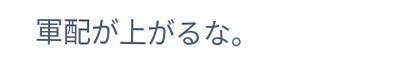軍配が上がるな。